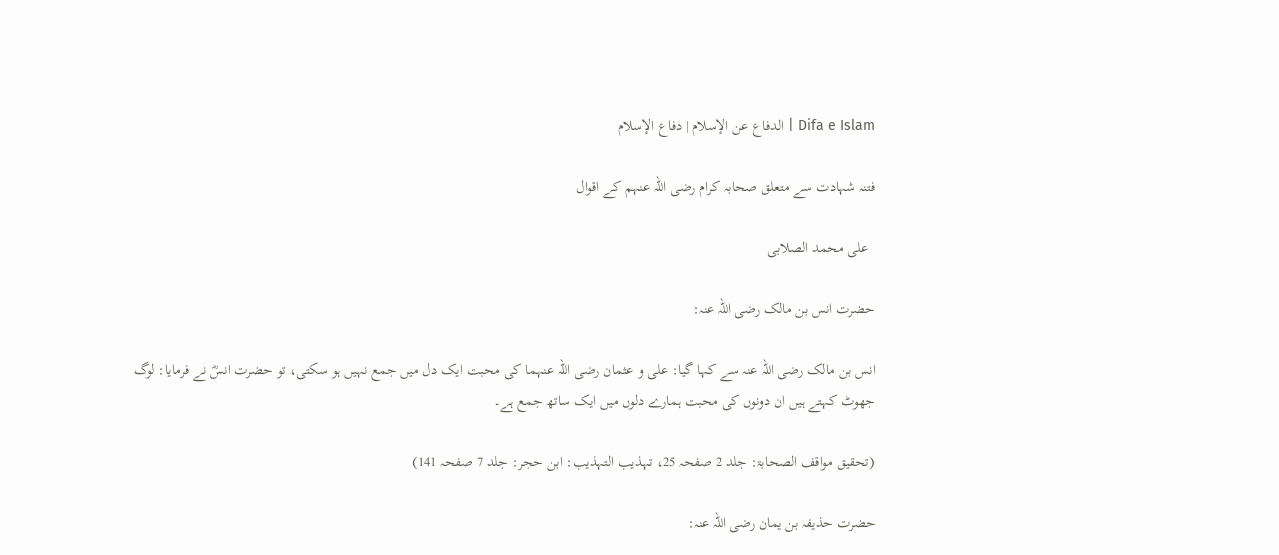Difa e Islam | الدفاع عن الإسلام | دفاع الإسلام

فتنہ شہادت سے متعلق صحابہ کرام رضی اللہ عنہم کے اقوال

  علی محمد الصلابی

حضرت انس بن مالک رضی اللہ عنہ:

انس بن مالک رضی اللہ عنہ سے کہا گیا: علی و عثمان رضی اللہ عنہما کی محبت ایک دل میں جمع نہیں ہو سکتی، تو حضرت انسؓ نے فرمایا: لوگ جھوٹ کہتے ہیں ان دونوں کی محبت ہمارے دلوں میں ایک ساتھ جمع ہے۔

(تحقیق مواقف الصحابۃ: جلد 2 صفحہ 25، تہذیب التہذیب: ابن حجر: جلد 7 صفحہ 141)

حضرت حذیفہ بن یمان رضی اللہ عنہ: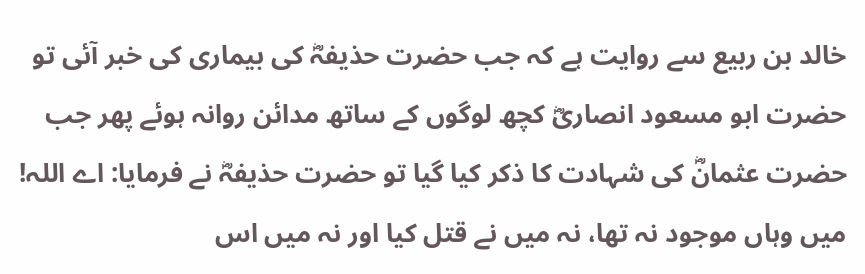خالد بن ربیع سے روایت ہے کہ جب حضرت حذیفہؓ کی بیماری کی خبر آئی تو حضرت ابو مسعود انصاریؓ کچھ لوگوں کے ساتھ مدائن روانہ ہوئے پھر جب حضرت عثمانؓ کی شہادت کا ذکر کیا گیا تو حضرت حذیفہؓ نے فرمایا: اے اللہ! میں وہاں موجود نہ تھا، نہ میں نے قتل کیا اور نہ میں اس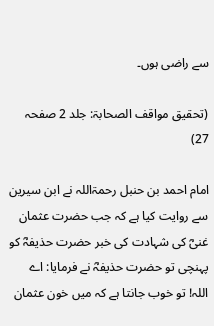سے راضی ہوں۔

(تحقیق مواقف الصحابۃ: جلد 2 صفحہ 27)

امام احمد بن حنبل رحمۃاللہ نے ابن سیرین سے روایت کیا ہے کہ جب حضرت عثمان غنیؓ کی شہادت کی خبر حضرت حذیفہؓ کو پہنچی تو حضرت حذیفہؓ نے فرمایا: اے اللہ! تو خوب جانتا ہے کہ میں خون عثمان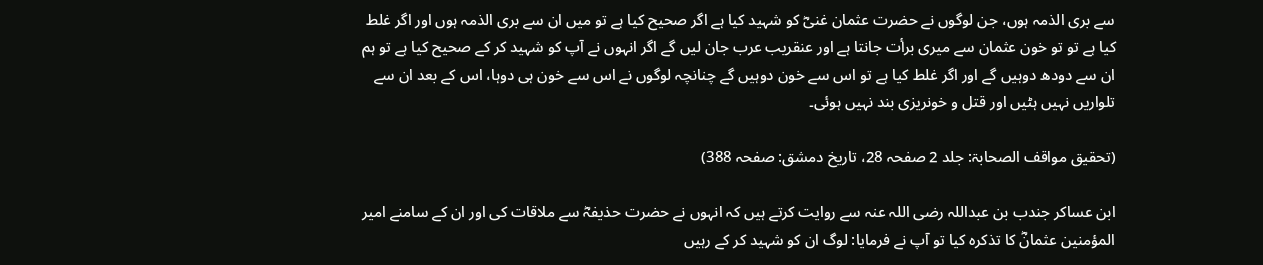سے بری الذمہ ہوں، جن لوگوں نے حضرت عثمان غنیؓ کو شہید کیا ہے اگر صحیح کیا ہے تو میں ان سے بری الذمہ ہوں اور اگر غلط کیا ہے تو تو خون عثمان سے میری برأت جانتا ہے اور عنقریب عرب جان لیں گے اگر انہوں نے آپ کو شہید کر کے صحیح کیا ہے تو ہم ان سے دودھ دوہیں گے اور اگر غلط کیا ہے تو اس سے خون دوہیں گے چنانچہ لوگوں نے اس سے خون ہی دوہا، اس کے بعد ان سے تلواریں نہیں ہٹیں اور قتل و خونریزی بند نہیں ہوئی۔

(تحقیق مواقف الصحابۃ: جلد 2 صفحہ 28، تاریخ دمشق: صفحہ 388)

ابن عساکر جندب بن عبداللہ رضی اللہ عنہ سے روایت کرتے ہیں کہ انہوں نے حضرت حذیفہؓ سے ملاقات کی اور ان کے سامنے امیر المؤمنین عثمانؓ کا تذکرہ کیا تو آپ نے فرمایا: لوگ ان کو شہید کر کے رہیں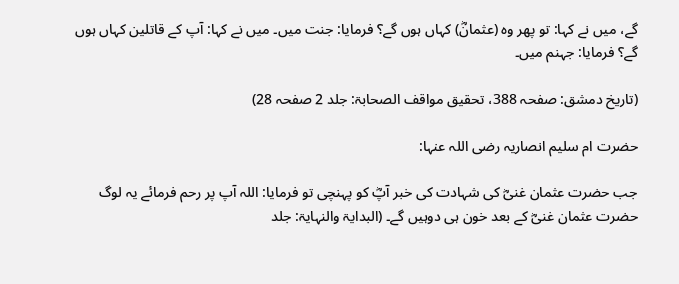گے، میں نے کہا: تو پھر وہ (عثمانؓ) کہاں ہوں گے؟ فرمایا: جنت میں۔ میں نے کہا: آپ کے قاتلین کہاں ہوں گے؟ فرمایا: جہنم میں۔

(تاریخ دمشق: صفحہ 388، تحقیق مواقف الصحابۃ: جلد 2 صفحہ 28)

حضرت ام سلیم انصاریہ رضی اللہ عنہا:

جب حضرت عثمان غنیؓ کی شہادت کی خبر آپؓ کو پہنچی تو فرمایا: اللہ آپ پر رحم فرمائے یہ لوگ حضرت عثمان غنیؓ کے بعد خون ہی دوہیں گے۔ (البدایۃ والنہایۃ: جلد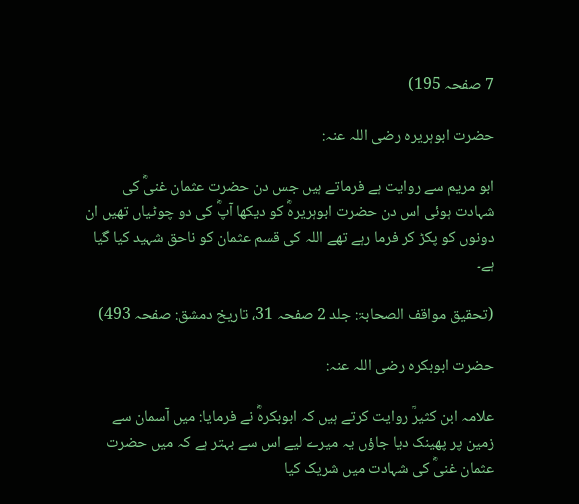7 صفحہ 195)

حضرت ابوہریرہ رضی اللہ عنہ:

ابو مریم سے روایت ہے فرماتے ہیں جس دن حضرت عثمان غنیؓ کی شہادت ہوئی اس دن حضرت ابوہریرہؓ کو دیکھا آپؓ کی دو چوٹیاں تھیں ان دونوں کو پکڑ کر فرما رہے تھے اللہ کی قسم عثمان کو ناحق شہید کیا گیا ہے۔

(تحقیق مواقف الصحابۃ: جلد 2 صفحہ 31، تاریخ دمشق: صفحہ 493)

حضرت ابوبکرہ رضی اللہ عنہ:

علامہ ابن کثیرؒ روایت کرتے ہیں کہ ابوبکرہؓ نے فرمایا: میں آسمان سے زمین پر پھینک دیا جاؤں یہ میرے لیے اس سے بہتر ہے کہ میں حضرت عثمان غنیؓ کی شہادت میں شریک کیا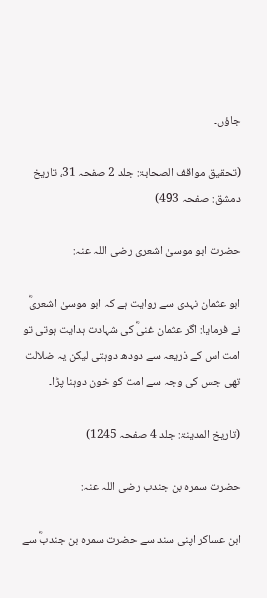جاؤں۔

(تحقیق مواقف الصحابۃ: جلد 2 صفحہ 31، تاریخ دمشق: صفحہ 493)

حضرت ابو موسیٰ اشعری رضی اللہ عنہ:

ابو عثمان نہدی سے روایت ہے کہ ابو موسیٰ اشعریؓ نے فرمایا: اگر عثمان غنیؓ کی شہادت ہدایت ہوتی تو امت اس کے ذریعہ سے دودھ دوہتی لیکن یہ ضلالت تھی جس کی وجہ سے امت کو خون دوہنا پڑا۔

(تاریخ المدینۃ: جلد 4 صفحہ 1245)

حضرت سمرہ بن جندب رضی اللہ عنہ:

ابن عساکر اپنی سند سے حضرت سمرہ بن جندبؓ سے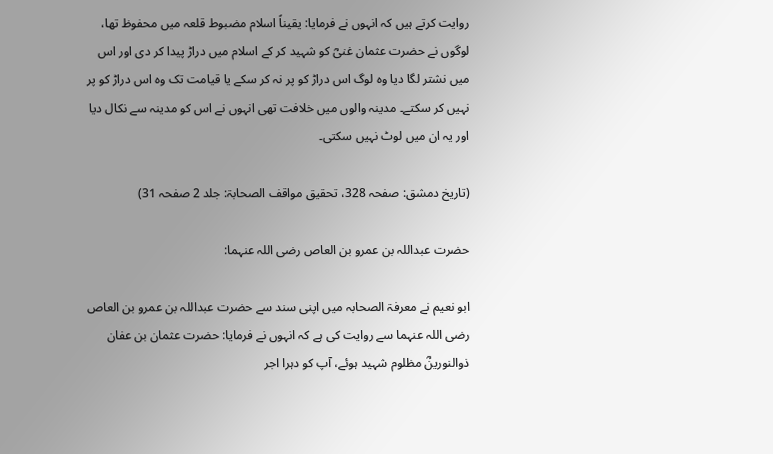روایت کرتے ہیں کہ انہوں نے فرمایا: یقیناً اسلام مضبوط قلعہ میں محفوظ تھا، لوگوں نے حضرت عثمان غنیؓ کو شہید کر کے اسلام میں دراڑ پیدا کر دی اور اس میں نشتر لگا دیا وہ لوگ اس دراڑ کو پر نہ کر سکے یا قیامت تک وہ اس دراڑ کو پر نہیں کر سکتے۔ مدینہ والوں میں خلافت تھی انہوں نے اس کو مدینہ سے نکال دیا اور یہ ان میں لوٹ نہیں سکتی۔

(تاریخ دمشق: صفحہ 328، تحقیق مواقف الصحابۃ: جلد 2 صفحہ 31)

حضرت عبداللہ بن عمرو بن العاص رضی اللہ عنہما:

ابو نعیم نے معرفۃ الصحابہ میں اپنی سند سے حضرت عبداللہ بن عمرو بن العاص رضی اللہ عنہما سے روایت کی ہے کہ انہوں نے فرمایا: حضرت عثمان بن عفان ذوالنورینؓ مظلوم شہید ہوئے، آپ کو دہرا اجر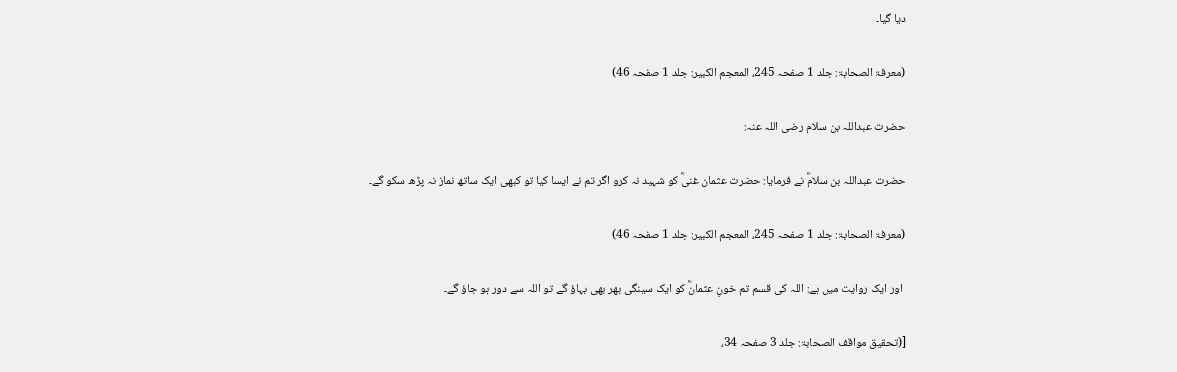دیا گیا۔

(معرفۃ الصحابۃ: جلد 1 صفحہ 245، المعجم الکبیر: جلد 1 صفحہ 46)

حضرت عبداللہ بن سلام رضی اللہ عنہ:

حضرت عبداللہ بن سلامؓ نے فرمایا: حضرت عثمان غنیؓ کو شہید نہ کرو اگر تم نے ایسا کیا تو کبھی ایک ساتھ نماز نہ پڑھ سکو گے۔

(معرفۃ الصحابۃ: جلد 1 صفحہ 245، المعجم الکبیر: جلد 1 صفحہ 46)

 اور ایک روایت میں ہے: اللہ کی قسم تم خونِ عثمانؓ کو ایک سینگی بھر بھی بہاؤ گے تو اللہ سے دور ہو جاؤ گے۔

[(تحقیق مواقف الصحابۃ: جلد 3 صفحہ 34،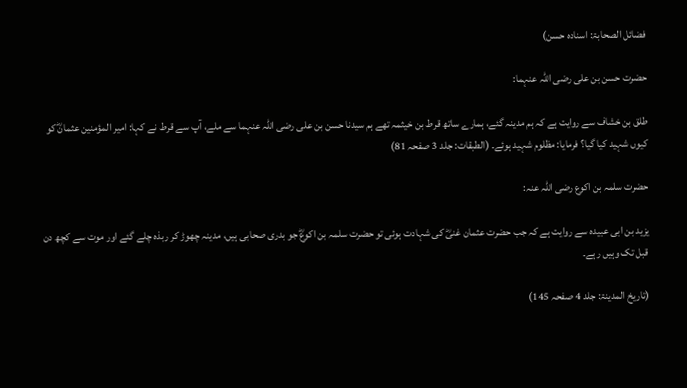فضائل الصحابۃ: اسنادہ حسن)

حضرت حسن بن علی رضی اللہ عنہما:

طلق بن خشاف سے روایت ہے کہ ہم مدینہ گئے، ہمارے ساتھ قرط بن خیثمہ تھے ہم سیدنا حسن بن علی رضی اللہ عنہما سے ملے، آپ سے قرط نے کہا: امیر المؤمنین عثمانؓ کو کیوں شہید کیا گیا؟ فرمایا: مظلوم شہید ہوئے۔ (الطبقات: جلد 3 صفحہ 81)

حضرت سلمہ بن اکوع رضی اللہ عنہ:

یزید بن ابی عبیدہ سے روایت ہے کہ جب حضرت عثمان غنیؓ کی شہادت ہوئی تو حضرت سلمہ بن اکوعؓ جو بدری صحابی ہیں، مدینہ چھوڑ کر ربذہ چلے گئے اور موت سے کچھ دن قبل تک وہیں رہے۔

(تاریخ المدینۃ: جلد 4 صفحہ 145)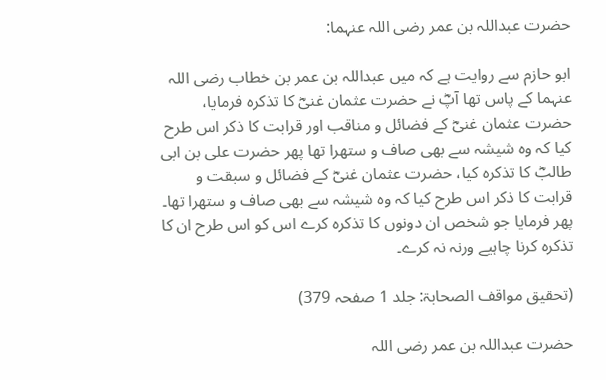حضرت عبداللہ بن عمر رضی اللہ عنہما:

ابو حازم سے روایت ہے کہ میں عبداللہ بن عمر بن خطاب رضی اللہ عنہما کے پاس تھا آپؓ نے حضرت عثمان غنیؓ کا تذکرہ فرمایا، حضرت عثمان غنیؓ کے فضائل و مناقب اور قرابت کا ذکر اس طرح کیا کہ وہ شیشہ سے بھی صاف و ستھرا تھا پھر حضرت علی بن ابی طالبؓ کا تذکرہ کیا، حضرت عثمان غنیؓ کے فضائل و سبقت و قرابت کا ذکر اس طرح کیا کہ وہ شیشہ سے بھی صاف و ستھرا تھا۔ پھر فرمایا جو شخص ان دونوں کا تذکرہ کرے اس کو اس طرح ان کا تذکرہ کرنا چاہیے ورنہ نہ کرے۔

(تحقیق مواقف الصحابۃ: جلد 1 صفحہ 379)

حضرت عبداللہ بن عمر رضی اللہ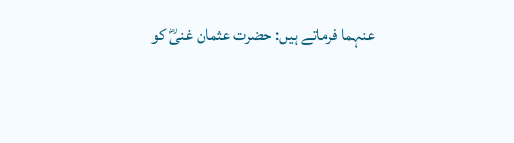عنہما فرماتے ہیں: حضرت عثمان غنیؓ کو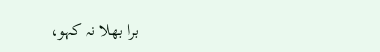برا بھلا نہ کہو،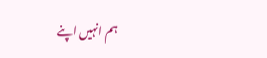ہم انہیں اپنے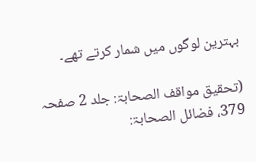بہترین لوگوں میں شمار کرتے تھے۔

(تحقیق مواقف الصحابۃ: جلد 2 صفحہ 379، فضائل الصحابۃ: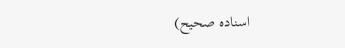اسنادہ صحیح)